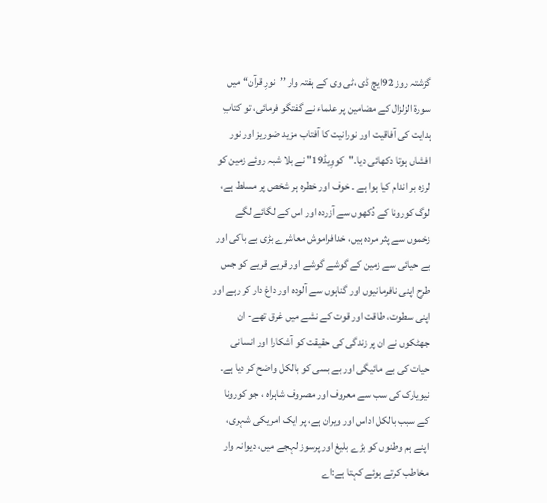گزشتہ روز 92ایچ ڈی ،ٹی وی کے ہفتہ وار ’’نورِ قرآن‘‘ میں سورۃ الزلزال کے مضامین پر علماء نے گفتگو فرمائی، تو کتابِ ہدایت کی آفاقیت اور نورانیت کا آفتاب مزید ضوریز اور نور افشاں ہوتا دکھائی دیا۔"کووِیڈ19" نے بلا شبہ روئے زمین کو لرزہ بر اندام کیا ہوا ہے ۔ خوف اور خطرہ ہر شخص پر مسلط ہے، لوگ کورونا کے دُکھوں سے آزردہ اور اس کے لگائے لگے زخموں سے پثر مردہ ہیں، خدافراموش معاشرے بڑی بے باکی اور بے حیائی سے زمین کے گوشے گوشے اور قریے قریے کو جس طرح اپنی نافرمانیوں اور گناہوں سے آلودہ اور داغ دار کر رہے اور اپنی سطوت، طاقت اور قوت کے نشے میں غرق تھے- ان جھٹکوں نے ان پر زندگی کی حقیقت کو آشکارا اور انسانی حیات کی بے مائیگی اور بے بسی کو بالکل واضح کر دیا ہے۔ نیویارک کی سب سے معروف اور مصروف شاہراہ ، جو کورونا کے سبب بالکل اداس اور ویران ہے، پر ایک امریکی شہری، اپنے ہم وطنوں کو بڑے بلیغ اور پرسوز لہجے میں، دیوانہ وار مخاطب کرتے ہوئے کہتا ہے:اے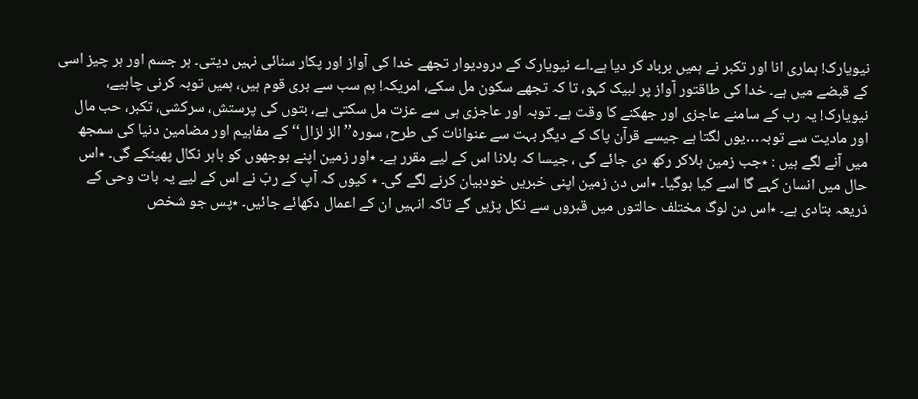نیویارک! ہماری انا اور تکبر نے ہمیں برباد کر دیا ہے۔اے نیویارک کے درودیوار تجھے خدا کی آواز اور پکار سنائی نہیں دیتی۔ ہر جسم اور ہر چیز اسی کے قبضے میں ہے۔ خدا کی طاقتور آواز پر لبیک کہو، تا کہ تجھے سکون مل سکے، امریکہ! ہم سب سے بری قوم ہیں، ہمیں توبہ کرنی چاہیے، نیویارک! یہ رب کے سامنے عاجزی اور جھکنے کا وقت ہے۔ توبہ اور عاجزی ہی سے عزت مل سکتی ہے، بتوں کی پرستش، سرکشی، تکبر، حب مال اور مادیت سے توبہ…یوں لگتا ہے جیسے قرآن پاک کے دیگر بہت سے عنوانات کی طرح، سورہ’’ الز لزال‘‘ کے مفاہیم اور مضامین دنیا کی سمجھ میں آنے لگے ہیں : ٭جب زمین ہلاکر رکھ دی جائے گی ، جیسا کہ ہلانا اس کے لیے مقرر ہے۔ ٭اور زمین اپنے بوجھوں کو باہر نکال پھینکے گی۔ ٭اس حال میں انسان کہے گا اسے کیا ہوگیا۔ ٭اس دن زمین اپنی خبریں خودبیان کرنے لگے گی۔ ٭ کیوں کہ آپ کے ربّ نے اس کے لیے یہ بات وحی کے ذریعہ بتادی ہے۔ ٭اس دن لوگ مختلف حالتوں میں قبروں سے نکل پڑیں گے تاکہ انہیں ان کے اعمال دکھائے جائیں۔ ٭پس جو شخص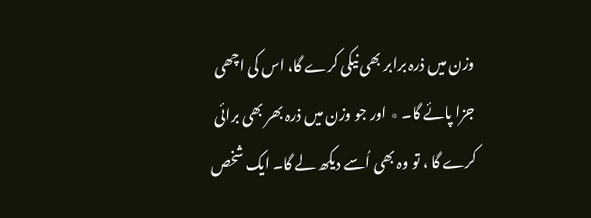وزن میں ذرہ برابر بھی نیکی کرے گا، اس کی اچھی جزا پائے گا۔ ٭ اور جو وزن میں ذرہ بھر بھی برائی کرے گا ، تو وہ بھی اُسے دیکھ لے گا۔ ایک شخص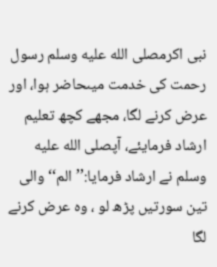نبی اکرمصلى الله عليه وسلم رسول رحمت کی خدمت میںحاضر ہوا، اور عرض کرنے لگا، مجھے کچھ تعلیم ارشاد فرمایئے، آپصلى الله عليه وسلم نے ارشاد فرمایا:’’الم‘‘ والی تین سورتیں پڑھ لو ، وہ عرض کرنے لگا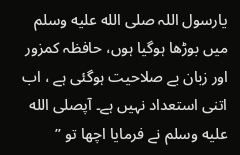یارسول اللہ صلى الله عليه وسلم میں بوڑھا ہوگیا ہوں، حافظہ کمزور اور زبان بے صلاحیت ہوگئی ہے ، اب اتنی استعداد نہیں ہے۔ آپصلى الله عليه وسلم نے فرمایا اچھا تو ’’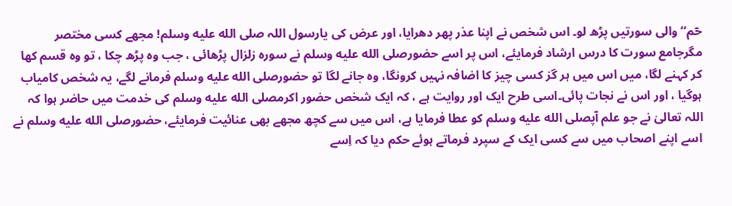حٓم‘‘ والی سورتیں پڑھ لو۔ اس شخص نے اپنا عذر پھر دھرایا، اور عرض کی یارسول اللہ صلى الله عليه وسلم! مجھے کسی مختصر مگرجامع سورت کا درس ارشاد فرمایئے، اس پر اسے حضورصلى الله عليه وسلم نے سورہ زلزال پڑھائی ، جب وہ پڑھ چکا ، تو وہ قسم کھا کر کہنے لگا، میں اس میں ہر گز کسی چیز کا اضافہ نہیں کرونگا، وہ جانے لگا تو حضورصلى الله عليه وسلم فرمانے لگے، یہ شخص کامیاب ہوگیا ، اور اس نے نجات پائی۔اسی طرح ایک اور روایت ہے ، کہ ایک شخص حضور اکرمصلى الله عليه وسلم کی خدمت میں حاضر ہوا کہ اللہ تعالیٰ نے جو علم آپصلى الله عليه وسلم کو عطا فرمایا ہے، اس میں سے کچھ مجھے بھی عنائیت فرمایئے، حضورصلى الله عليه وسلم نے اسے اپنے اصحاب میں سے کسی ایک کے سپرد فرماتے ہوئے حکم دیا کہ اِسے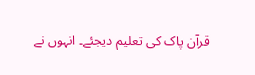قرآن پاک کی تعلیم دیجئے۔ انہوں نے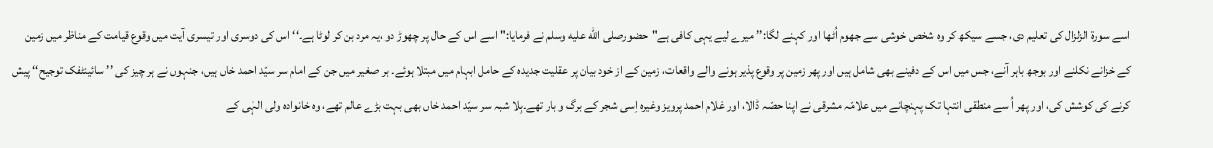اسے سورۃ الزلزال کی تعلیم دی، جسے سیکھ کر وہ شخص خوشی سے جھوم اُٹھا اور کہنے لگا:’’ میرے لیے یہی کافی ہے"حضورصلى الله عليه وسلم نے فرمایا:" اسے اس کے حال پر چھوڑ دو ،یہ مرد بن کر لوٹا ہے۔‘‘ اس کی دوسری اور تیسری آیت میں وقوع قیامت کے مناظر میں زمین کے خزانے نکلنے اور بوجھ باہر آنے، جس میں اس کے دفینے بھی شامل ہیں اور پھر زمین پر وقوع پذیر ہونے والے واقعات، زمین کے از خود بیان پر عقلیت جدیدہ کے حامل ابہام میں مبتلا ہوئے۔ بر صغیر میں جن کے امام سر سیّد احمد خاں ہیں، جنہوں نے ہر چیز کی ’’ سائینٹفک توجیح‘‘ پیش کرنے کی کوشش کی، اور پھر اُ سے منطقی انتہا تک پہنچانے میں علامّہ مشرقی نے اپنا حصّہ ڈالا، اور غلام احمد پرویز وغیرہ اِسی شجر کے برگ و بار تھے۔بِلا شبہ سر سیّد احمد خاں بھی بہت بڑے عالم تھے، وہ خانوادہ ولی الہٰی کے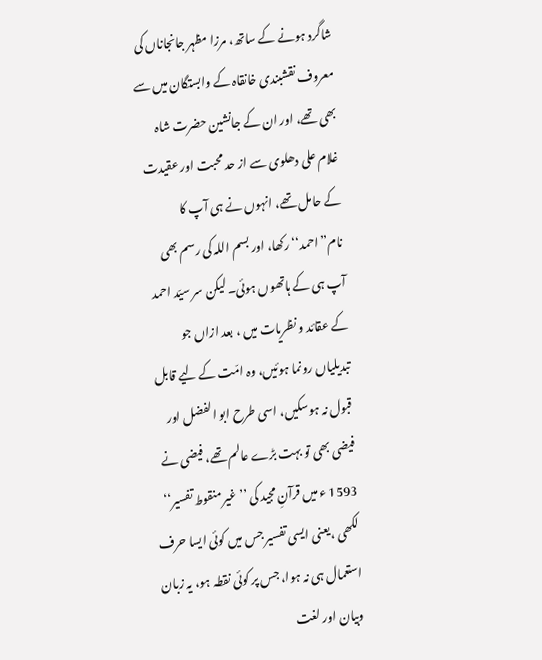شاگرد ہونے کے ساتھ، مرزا مظہر جانجاناں کی معروف نقشبندی خانقاہ کے وابستگان میں سے بھی تھے، اور ان کے جانشین حضرت شاہ غلام علی دھلوی سے از حد محبت اور عقیدت کے حامل تھے، انہوں نے ہی آپ کا نام’’احمد‘‘ رکھا، اور بسم اللہ کی رسم بھی آپ ہی کے ہاتھوں ہوئی۔ لیکن سر سیّد احمد کے عقائد و نظریات میں ، بعد ازاں جو تبدیلیاں رونما ہوئیں، وہ امّت کے لیے قابل قبول نہ ہوسکیں، اسی طرح ابو الفضل اور فیضی بھی تو بہت بڑے عالم تھے، فیضی نے 1593 ء میں قرآنِ مجید کی ’’ غیر منقوط تفسیر‘‘ لکھی ،یعنی ایسی تفسیر جس میں کوئی ایسا حرف استعمال ہی نہ ہوا، جس پر کوئی نقطہ ہو، یہ زبان وبیان اور لغت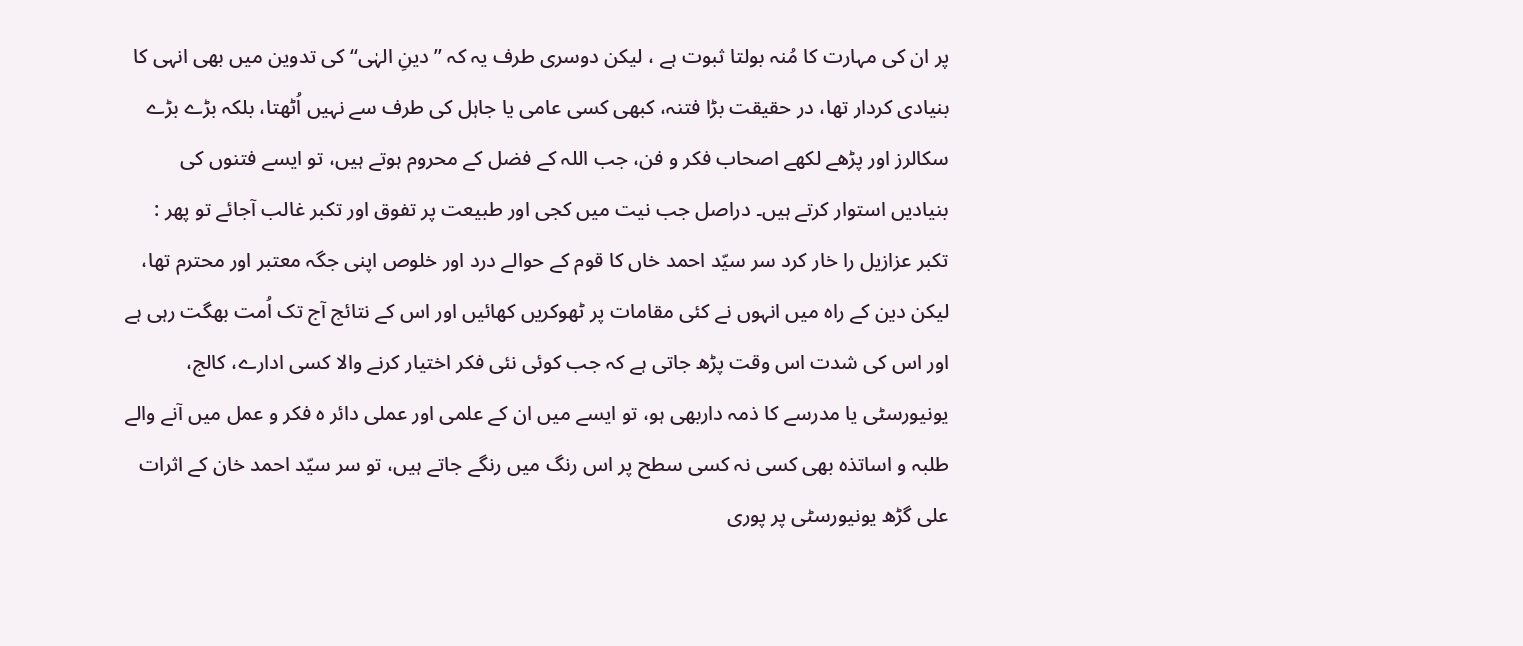پر ان کی مہارت کا مُنہ بولتا ثبوت ہے ، لیکن دوسری طرف یہ کہ ’’ دینِ الہٰی‘‘ کی تدوین میں بھی انہی کا بنیادی کردار تھا، در حقیقت بڑا فتنہ، کبھی کسی عامی یا جاہل کی طرف سے نہیں اُٹھتا، بلکہ بڑے بڑے سکالرز اور پڑھے لکھے اصحاب فکر و فن، جب اللہ کے فضل کے محروم ہوتے ہیں، تو ایسے فتنوں کی بنیادیں استوار کرتے ہیں۔ دراصل جب نیت میں کجی اور طبیعت پر تفوق اور تکبر غالب آجائے تو پھر : تکبر عزازیل را خار کرد سر سیّد احمد خاں کا قوم کے حوالے درد اور خلوص اپنی جگہ معتبر اور محترم تھا، لیکن دین کے راہ میں انہوں نے کئی مقامات پر ٹھوکریں کھائیں اور اس کے نتائج آج تک اُمت بھگت رہی ہے اور اس کی شدت اس وقت پڑھ جاتی ہے کہ جب کوئی نئی فکر اختیار کرنے والا کسی ادارے، کالج، یونیورسٹی یا مدرسے کا ذمہ داربھی ہو، تو ایسے میں ان کے علمی اور عملی دائر ہ فکر و عمل میں آنے والے طلبہ و اساتذہ بھی کسی نہ کسی سطح پر اس رنگ میں رنگے جاتے ہیں، تو سر سیّد احمد خان کے اثرات علی گڑھ یونیورسٹی پر پوری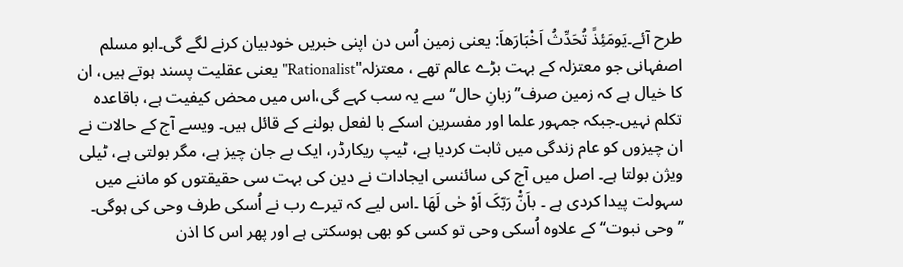طرح آئے۔یَومَئِذً تُحَدِّثُ اَخْبَارَھاَ: یعنی زمین اُس دن اپنی خبریں خودبیان کرنے لگے گی۔ابو مسلم اصفہانی جو معتزلہ کے بہت بڑے عالم تھے ، معتزلہ"Rationalist" یعنی عقلیت پسند ہوتے ہیں، ان کا خیال ہے کہ زمین صرف’’زبانِ حال‘‘ سے یہ سب کہے گی،اس میں محض کیفیت ہے، باقاعدہ تکلم نہیں۔جبکہ جمہور علما اور مفسرین اسکے با لفعل بولنے کے قائل ہیں۔ ویسے آج کے حالات نے ان چیزوں کو عام زندگی میں ثابت کردیا ہے، ٹیپ ریکارڈر، ایک بے جان چیز ہے، مگر بولتی ہے، ٹیلی ویژن بولتا ہے۔ اصل میں آج کی سائنسی ایجادات نے دین کی بہت سی حقیقتوں کو ماننے میں سہولت پیدا کردی ہے ۔ باَنّْ رَبّکَ اَوْ حٰی لَھَا ۔اس لیے کہ تیرے رب نے اُسکی طرف وحی کی ہوگی۔ ’’وحی نبوت‘‘ کے علاوہ اُسکی وحی تو کسی کو بھی ہوسکتی ہے اور پھر اس کا اذن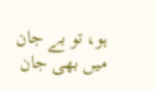ہو، تو بے جان میں بھی جان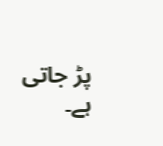پڑ جاتی ہے۔